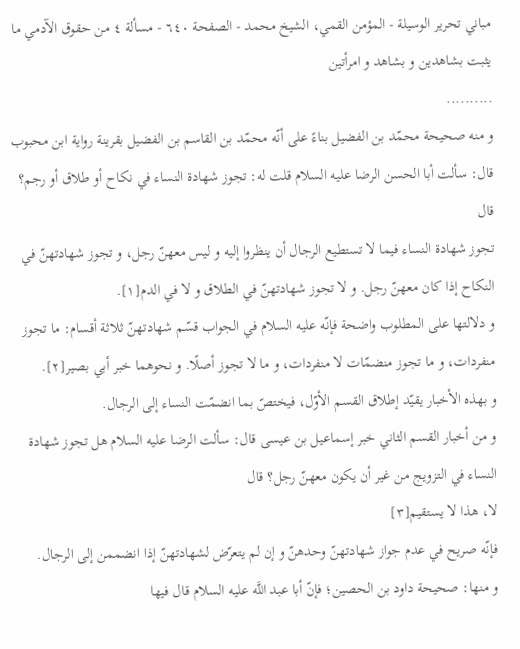مباني تحرير الوسيلة - المؤمن القمي، الشيخ محمد - الصفحة ٦٤٠ - مسألة ٤ من حقوق الآدمي ما يثبت بشاهدين و بشاهد و امرأتين
..........
و منه صحيحة محمّد بن الفضيل بناءً على أنّه محمّد بن القاسم بن الفضيل بقرينة رواية ابن محبوب قال: سألت أبا الحسن الرضا عليه السلام قلت له: تجوز شهادة النساء في نكاح أو طلاق أو رجم؟ قال
تجوز شهادة النساء فيما لا تستطيع الرجال أن ينظروا إليه و ليس معهنّ رجل، و تجوز شهادتهنّ في النكاح إذا كان معهنّ رجل. و لا تجوز شهادتهنّ في الطلاق و لا في الدم[١].
و دلالتها على المطلوب واضحة فإنّه عليه السلام في الجواب قسّم شهادتهنّ ثلاثة أقسام: ما تجوز منفردات، و ما تجوز منضمّات لا منفردات، و ما لا تجوز أصلًا. و نحوهما خبر أبي بصير[٢].
و بهذه الأخبار يقيّد إطلاق القسم الأوّل، فيختصّ بما انضمّت النساء إلى الرجال.
و من أخبار القسم الثاني خبر إسماعيل بن عيسى قال: سألت الرضا عليه السلام هل تجوز شهادة النساء في التزويج من غير أن يكون معهنّ رجل؟ قال
لا، هذا لا يستقيم[٣]
فإنّه صريح في عدم جواز شهادتهنّ وحدهنّ و إن لم يتعرّض لشهادتهنّ إذا انضممن إلى الرجال.
و منها: صحيحة داود بن الحصين؛ فإنّ أبا عبد اللَّه عليه السلام قال فيها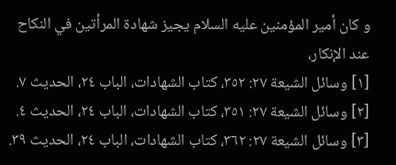و كان أمير المؤمنين عليه السلام يجيز شهادة المرأتين في النكاح عند الإنكار،
[١] وسائل الشيعة ٢٧: ٣٥٢، كتاب الشهادات، الباب ٢٤، الحديث ٧.
[٢] وسائل الشيعة ٢٧: ٣٥١، كتاب الشهادات، الباب ٢٤، الحديث ٤.
[٣] وسائل الشيعة ٢٧: ٣٦٢، كتاب الشهادات، الباب ٢٤، الحديث ٣٩.